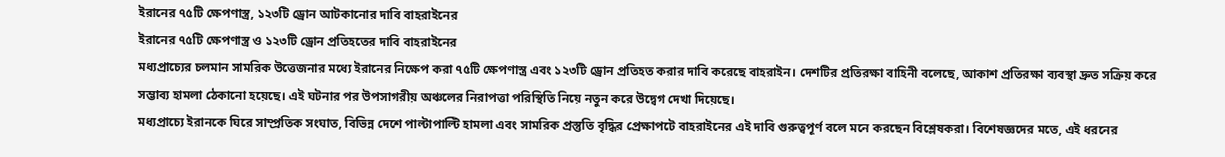ইরানের ৭৫টি ক্ষেপণাস্ত্র, ১২৩টি ড্রোন আটকানোর দাবি বাহরাইনের
ইরানের ৭৫টি ক্ষেপণাস্ত্র ও ১২৩টি ড্রোন প্রতিহতের দাবি বাহরাইনের
মধ্যপ্রাচ্যের চলমান সামরিক উত্তেজনার মধ্যে ইরানের নিক্ষেপ করা ৭৫টি ক্ষেপণাস্ত্র এবং ১২৩টি ড্রোন প্রতিহত করার দাবি করেছে বাহরাইন। দেশটির প্রতিরক্ষা বাহিনী বলেছে, আকাশ প্রতিরক্ষা ব্যবস্থা দ্রুত সক্রিয় করে সম্ভাব্য হামলা ঠেকানো হয়েছে। এই ঘটনার পর উপসাগরীয় অঞ্চলের নিরাপত্তা পরিস্থিতি নিয়ে নতুন করে উদ্বেগ দেখা দিয়েছে।
মধ্যপ্রাচ্যে ইরানকে ঘিরে সাম্প্রতিক সংঘাত, বিভিন্ন দেশে পাল্টাপাল্টি হামলা এবং সামরিক প্রস্তুতি বৃদ্ধির প্রেক্ষাপটে বাহরাইনের এই দাবি গুরুত্বপূর্ণ বলে মনে করছেন বিশ্লেষকরা। বিশেষজ্ঞদের মতে, এই ধরনের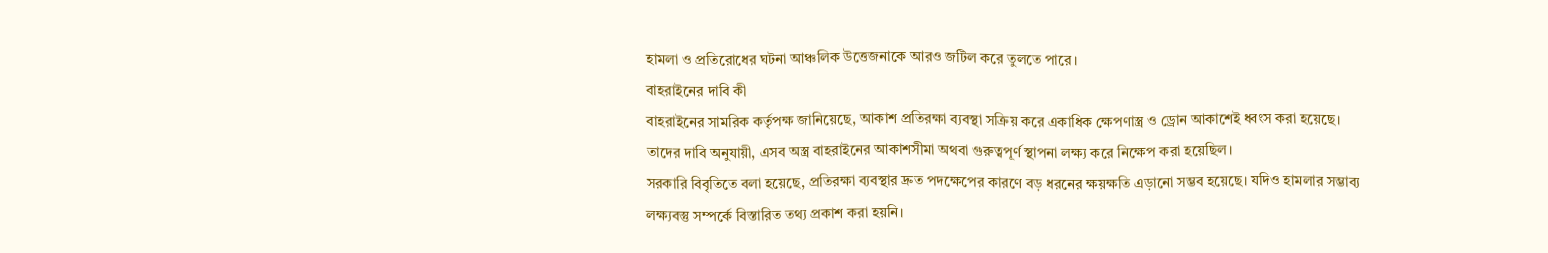হামলা ও প্রতিরোধের ঘটনা আঞ্চলিক উত্তেজনাকে আরও জটিল করে তুলতে পারে।
বাহরাইনের দাবি কী
বাহরাইনের সামরিক কর্তৃপক্ষ জানিয়েছে, আকাশ প্রতিরক্ষা ব্যবস্থা সক্রিয় করে একাধিক ক্ষেপণাস্ত্র ও ড্রোন আকাশেই ধ্বংস করা হয়েছে। তাদের দাবি অনুযায়ী, এসব অস্ত্র বাহরাইনের আকাশসীমা অথবা গুরুত্বপূর্ণ স্থাপনা লক্ষ্য করে নিক্ষেপ করা হয়েছিল।
সরকারি বিবৃতিতে বলা হয়েছে, প্রতিরক্ষা ব্যবস্থার দ্রুত পদক্ষেপের কারণে বড় ধরনের ক্ষয়ক্ষতি এড়ানো সম্ভব হয়েছে। যদিও হামলার সম্ভাব্য লক্ষ্যবস্তু সম্পর্কে বিস্তারিত তথ্য প্রকাশ করা হয়নি।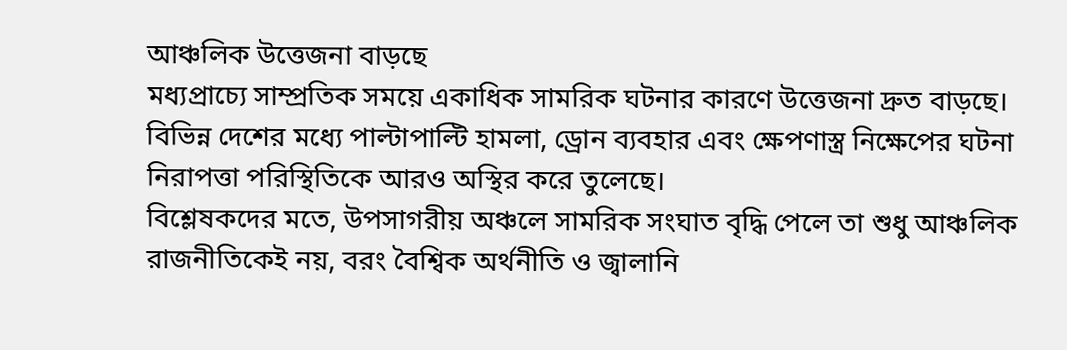আঞ্চলিক উত্তেজনা বাড়ছে
মধ্যপ্রাচ্যে সাম্প্রতিক সময়ে একাধিক সামরিক ঘটনার কারণে উত্তেজনা দ্রুত বাড়ছে। বিভিন্ন দেশের মধ্যে পাল্টাপাল্টি হামলা, ড্রোন ব্যবহার এবং ক্ষেপণাস্ত্র নিক্ষেপের ঘটনা নিরাপত্তা পরিস্থিতিকে আরও অস্থির করে তুলেছে।
বিশ্লেষকদের মতে, উপসাগরীয় অঞ্চলে সামরিক সংঘাত বৃদ্ধি পেলে তা শুধু আঞ্চলিক রাজনীতিকেই নয়, বরং বৈশ্বিক অর্থনীতি ও জ্বালানি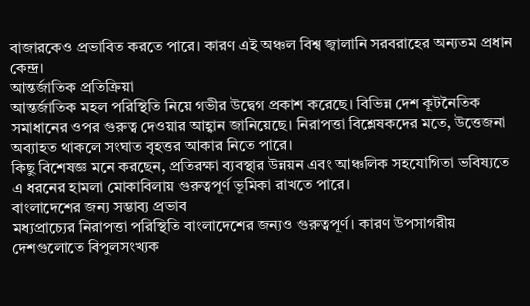বাজারকেও প্রভাবিত করতে পারে। কারণ এই অঞ্চল বিশ্ব জ্বালানি সরবরাহের অন্যতম প্রধান কেন্দ্র।
আন্তর্জাতিক প্রতিক্রিয়া
আন্তর্জাতিক মহল পরিস্থিতি নিয়ে গভীর উদ্বেগ প্রকাশ করেছে। বিভিন্ন দেশ কূটনৈতিক সমাধানের ওপর গুরুত্ব দেওয়ার আহ্বান জানিয়েছে। নিরাপত্তা বিশ্লেষকদের মতে, উত্তেজনা অব্যাহত থাকলে সংঘাত বৃহত্তর আকার নিতে পারে।
কিছু বিশেষজ্ঞ মনে করছেন, প্রতিরক্ষা ব্যবস্থার উন্নয়ন এবং আঞ্চলিক সহযোগিতা ভবিষ্যতে এ ধরনের হামলা মোকাবিলায় গুরুত্বপূর্ণ ভূমিকা রাখতে পারে।
বাংলাদেশের জন্য সম্ভাব্য প্রভাব
মধ্যপ্রাচ্যের নিরাপত্তা পরিস্থিতি বাংলাদেশের জন্যও গুরুত্বপূর্ণ। কারণ উপসাগরীয় দেশগুলোতে বিপুলসংখ্যক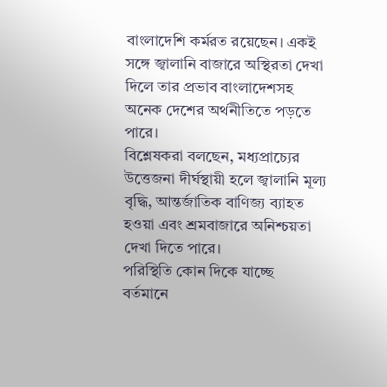বাংলাদেশি কর্মরত রয়েছেন। একই সঙ্গে জ্বালানি বাজারে অস্থিরতা দেখা দিলে তার প্রভাব বাংলাদেশসহ অনেক দেশের অর্থনীতিতে পড়তে পারে।
বিশ্লেষকরা বলছেন, মধ্যপ্রাচ্যের উত্তেজনা দীর্ঘস্থায়ী হলে জ্বালানি মূল্য বৃদ্ধি, আন্তর্জাতিক বাণিজ্য ব্যাহত হওয়া এবং শ্রমবাজারে অনিশ্চয়তা দেখা দিতে পারে।
পরিস্থিতি কোন দিকে যাচ্ছে
বর্তমানে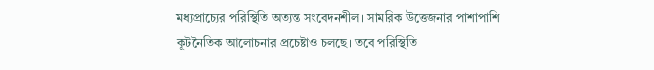মধ্যপ্রাচ্যের পরিস্থিতি অত্যন্ত সংবেদনশীল। সামরিক উত্তেজনার পাশাপাশি কূটনৈতিক আলোচনার প্রচেষ্টাও চলছে। তবে পরিস্থিতি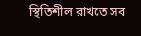স্থিতিশীল রাখতে সব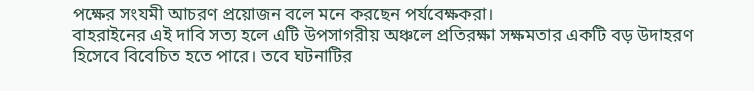পক্ষের সংযমী আচরণ প্রয়োজন বলে মনে করছেন পর্যবেক্ষকরা।
বাহরাইনের এই দাবি সত্য হলে এটি উপসাগরীয় অঞ্চলে প্রতিরক্ষা সক্ষমতার একটি বড় উদাহরণ হিসেবে বিবেচিত হতে পারে। তবে ঘটনাটির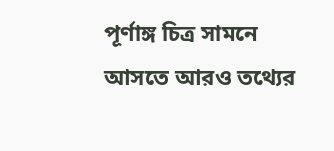পূর্ণাঙ্গ চিত্র সামনে আসতে আরও তথ্যের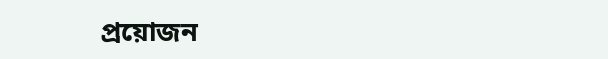প্রয়োজন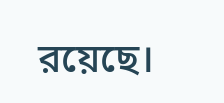রয়েছে।